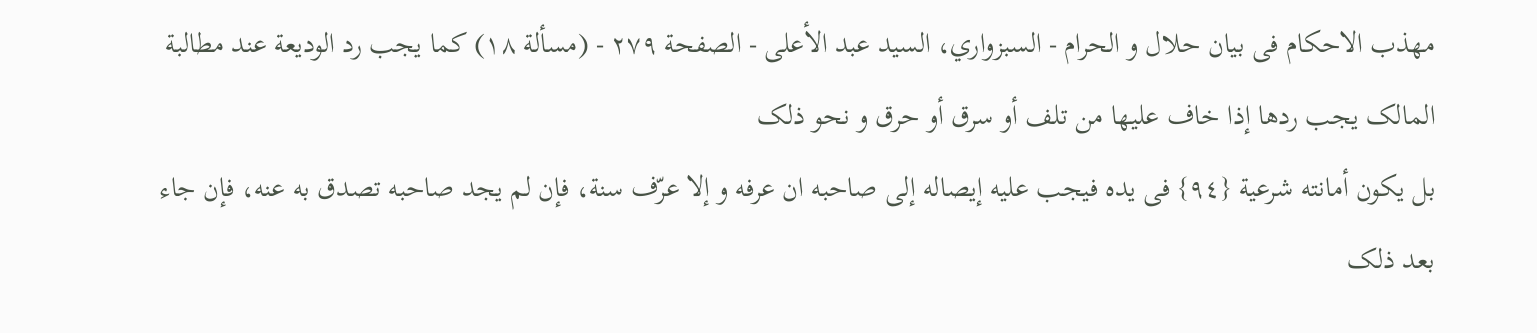مهذب الاحکام فی بیان حلال و الحرام - السبزواري، السيد عبد الأعلى - الصفحة ٢٧٩ - (مسألة ١٨) کما یجب رد الودیعة عند مطالبة المالک یجب ردها إذا خاف علیها من تلف أو سرق أو حرق و نحو ذلک
بل یکون أمانته شرعیة {٩٤} فی یده فیجب علیه إیصاله إلی صاحبه ان عرفه و إلا عرّف سنة، فإن لم یجد صاحبه تصدق به عنه، فإن جاء بعد ذلک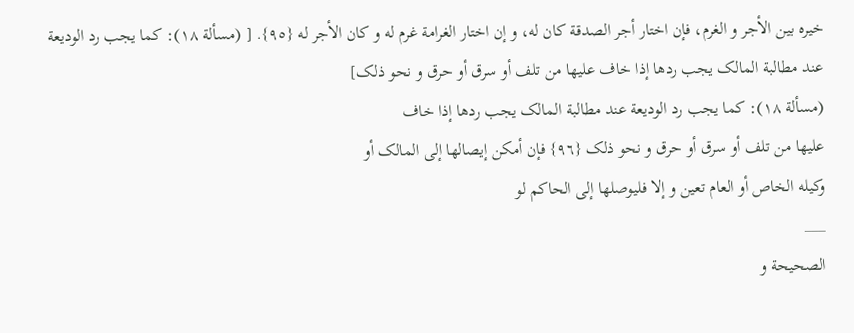خیره بین الأجر و الغرم، فإن اختار أجر الصدقة کان له، و إن اختار الغرامة غرم له و کان الأجر له {٩٥}. [ (مسألة ١٨): کما یجب رد الودیعة عند مطالبة المالک یجب ردها إذا خاف علیها من تلف أو سرق أو حرق و نحو ذلک]
(مسألة ١٨): کما یجب رد الودیعة عند مطالبة المالک یجب ردها إذا خاف
علیها من تلف أو سرق أو حرق و نحو ذلک {٩٦} فإن أمکن إیصالها إلی المالک أو
وکیله الخاص أو العام تعین و إلا فلیوصلها إلی الحاکم لو
___
الصحیحة و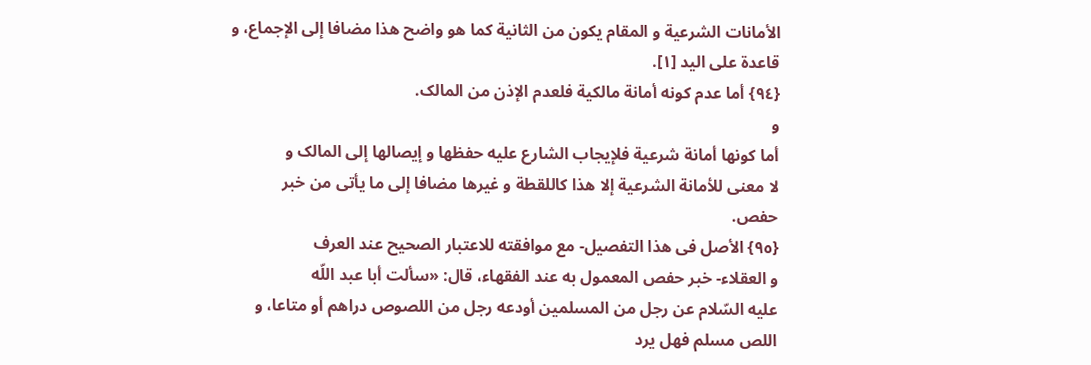الأمانات الشرعیة و المقام یکون من الثانیة کما هو واضح هذا مضافا إلی الإجماع، و قاعدة علی الید [١].
{٩٤} أما عدم کونه أمانة مالکیة فلعدم الإذن من المالک.
و
أما کونها أمانة شرعیة فلإیجاب الشارع علیه حفظها و إیصالها إلی المالک و
لا معنی للأمانة الشرعیة إلا هذا کاللقطة و غیرها مضافا إلی ما یأتی من خبر
حفص.
{٩٥} الأصل فی هذا التفصیل- مع موافقته للاعتبار الصحیح عند العرف
و العقلاء- خبر حفص المعمول به عند الفقهاء، قال: «سألت أبا عبد اللّه
علیه السّلام عن رجل من المسلمین أودعه رجل من اللصوص دراهم أو متاعا، و
اللص مسلم فهل یرد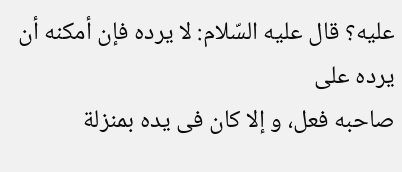علیه؟ قال علیه السّلام: لا یرده فإن أمکنه أن یرده علی
صاحبه فعل، و إلا کان فی یده بمنزلة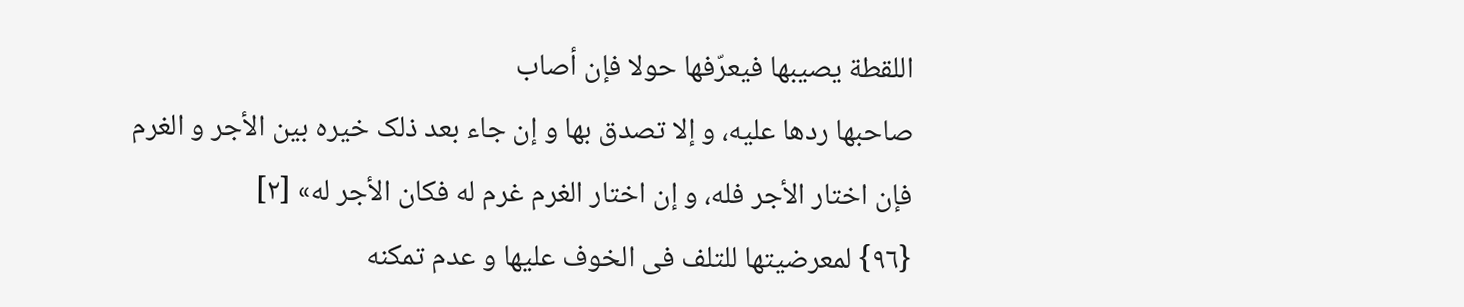اللقطة یصیبها فیعرّفها حولا فإن أصاب
صاحبها ردها علیه، و إلا تصدق بها و إن جاء بعد ذلک خیره بین الأجر و الغرم
فإن اختار الأجر فله، و إن اختار الغرم غرم له فکان الأجر له» [٢]
{٩٦} لمعرضیتها للتلف فی الخوف علیها و عدم تمکنه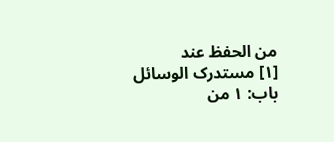من الحفظ عند
[١] مستدرک الوسائل باب: ١ من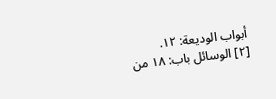أبواب الودیعة: ١٢.
[٢] الوسائل باب: ١٨ من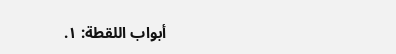أبواب اللقطة: ١.